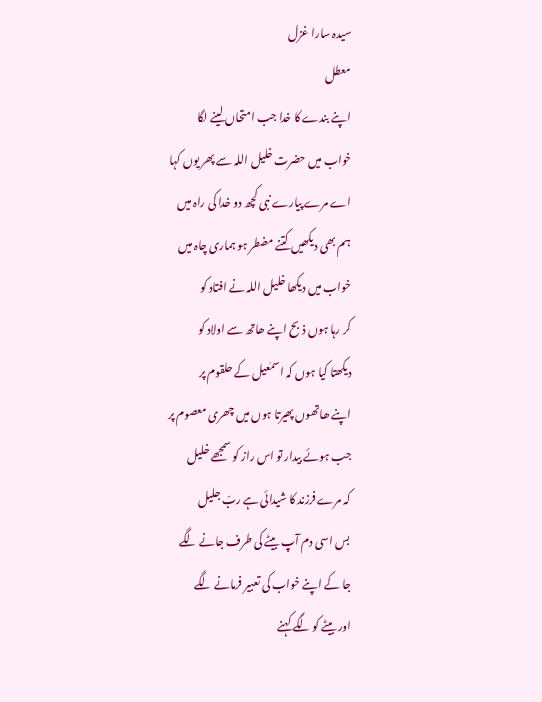سیدہ سارا غزل
معطل
اپنے بندے کا خدا جب امتحاں لینے لگا
خواب میں حضرت خلیل اللہ سے پھر یوں کہا
اے مرے پیارے نبی کچھ دو خدا کی راہ میں
ہم بھی دیکھیں کتنے مضطر ہو ہماری چاہ میں
خواب میں دیکھا خلیل اللہ نے افتاد کو
کر رہا ہوں ذبح اپنے ھاتھ سے اولاد کو
دیکھتا کیا ہوں کہ اسمٰعیل کے حلقوم پر
اپنے ھاتھوں پھیرتا ہوں میں چھری معصوم پر
جب ہوئے بیدار تو اس راز کو سمجھے خلیل
کہ مرے فرزند کا شیدائی ہے ربّ جلیل
بس اسی دم آپ بیٹے کی طرف جانے لگے
جا کے اپنے خواب کی تعبیر فرمانے لگے
اور بیٹے کو لگے کہنے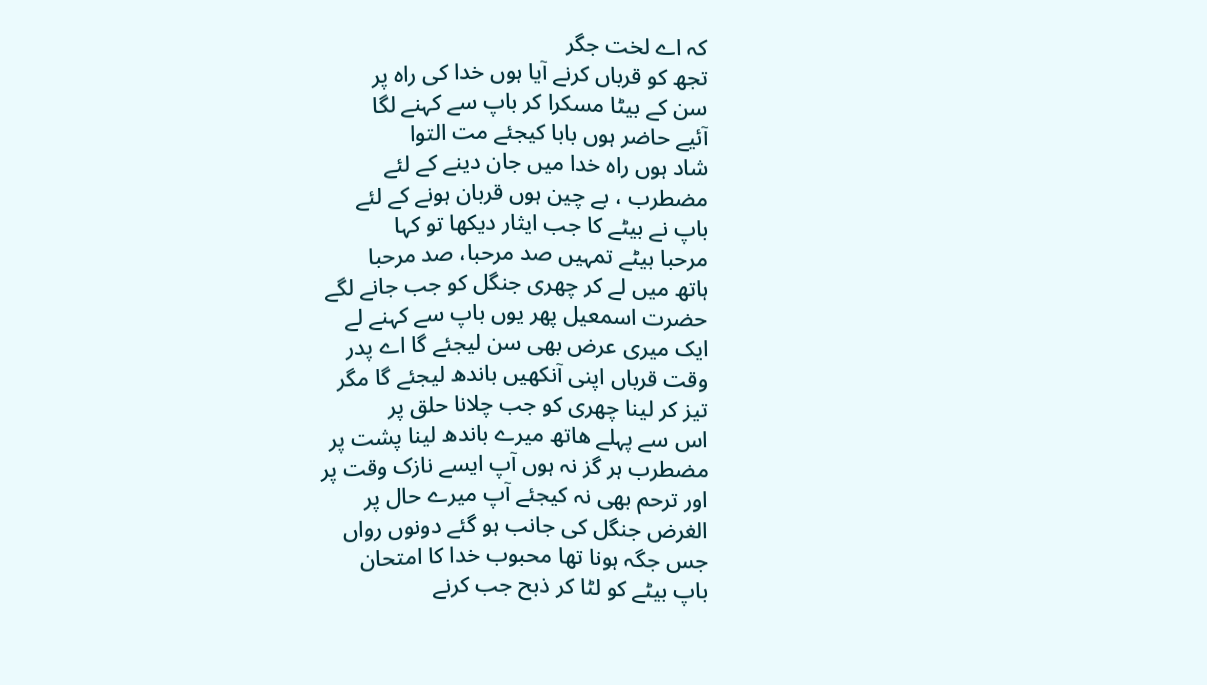کہ اے لخت جگر
تجھ کو قرباں کرنے آیا ہوں خدا کی راہ پر
سن کے بیٹا مسکرا کر باپ سے کہنے لگا
آئیے حاضر ہوں بابا کیجئے مت التوا
شاد ہوں راہ خدا میں جان دینے کے لئے
مضطرب ، بے چین ہوں قربان ہونے کے لئے
باپ نے بیٹے کا جب ایثار دیکھا تو کہا
مرحبا بیٹے تمہیں صد مرحبا، صد مرحبا
ہاتھ میں لے کر چھری جنگل کو جب جانے لگے
حضرت اسمعیل پھر یوں باپ سے کہنے لے
ایک میری عرض بھی سن لیجئے گا اے پدر
وقت قرباں اپنی آنکھیں باندھ لیجئے گا مگر
تیز کر لینا چھری کو جب چلانا حلق پر
اس سے پہلے ھاتھ میرے باندھ لینا پشت پر
مضطرب ہر گز نہ ہوں آپ ایسے نازک وقت پر
اور ترحم بھی نہ کیجئے آپ میرے حال پر
الغرض جنگل کی جانب ہو گئے دونوں رواں
جس جگہ ہونا تھا محبوب خدا کا امتحان
باپ بیٹے کو لٹا کر ذبح جب کرنے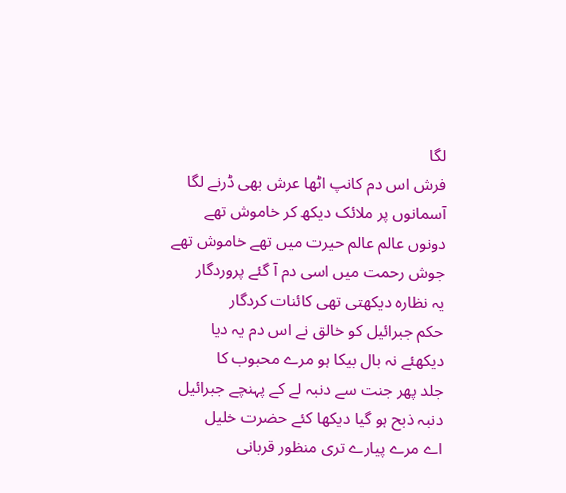لگا
فرش اس دم کانپ اٹھا عرش بھی ڈرنے لگا
آسمانوں پر ملائک دیکھ کر خاموش تھے
دونوں عالم عالم حیرت میں تھے خاموش تھے
جوش رحمت میں اسی دم آ گئے پروردگار
یہ نظارہ دیکھتی تھی کائنات کردگار
حکم جبرائیل کو خالق نے اس دم یہ دیا
دیکھئے نہ بال بیکا ہو مرے محبوب کا
جلد پھر جنت سے دنبہ لے کے پہنچے جبرائیل
دنبہ ذبح ہو گیا دیکھا کئے حضرت خلیل
اے مرے پیارے تری منظور قربانی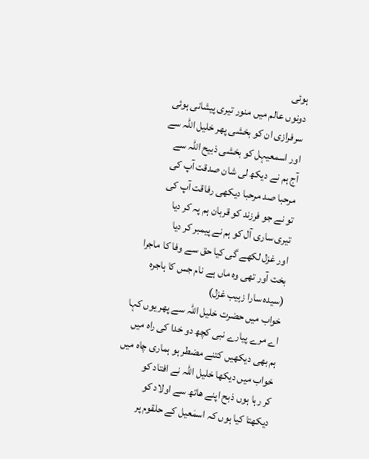ہوئی
دونوں عالم میں منور تیری پیشانی ہوئی
سرفرازی ان کو بخشی پھر خلیل اللہ سے
اور اسمعیہل کو بخشی ذبیح اللہ سے
آج ہم نے دیکھ لی شان صدقت آپ کی
مرحبا صد مرحبا دیکھی رفاقت آپ کی
تو نے جو فرزند کو قربان ہم پہ کر دیا
تیری ساری آل کو ہم نے پیمبر کر دیا
اور غزل لکھے گی کیا حق سے وفا کا ماجرا
بخت آور تھی وہ ماں ہے نام جس کا ہاجرہ
(سیدہ سارا زہیب غزل)
خواب میں حضرت خلیل اللہ سے پھر یوں کہا
اے مرے پیارے نبی کچھ دو خدا کی راہ میں
ہم بھی دیکھیں کتنے مضطر ہو ہماری چاہ میں
خواب میں دیکھا خلیل اللہ نے افتاد کو
کر رہا ہوں ذبح اپنے ھاتھ سے اولاد کو
دیکھتا کیا ہوں کہ اسمٰعیل کے حلقوم پر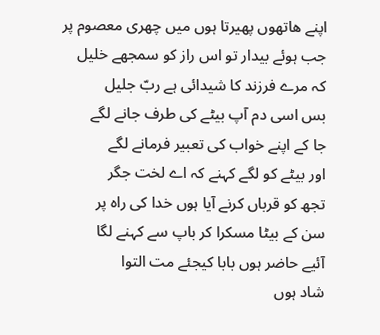اپنے ھاتھوں پھیرتا ہوں میں چھری معصوم پر
جب ہوئے بیدار تو اس راز کو سمجھے خلیل
کہ مرے فرزند کا شیدائی ہے ربّ جلیل
بس اسی دم آپ بیٹے کی طرف جانے لگے
جا کے اپنے خواب کی تعبیر فرمانے لگے
اور بیٹے کو لگے کہنے کہ اے لخت جگر
تجھ کو قرباں کرنے آیا ہوں خدا کی راہ پر
سن کے بیٹا مسکرا کر باپ سے کہنے لگا
آئیے حاضر ہوں بابا کیجئے مت التوا
شاد ہوں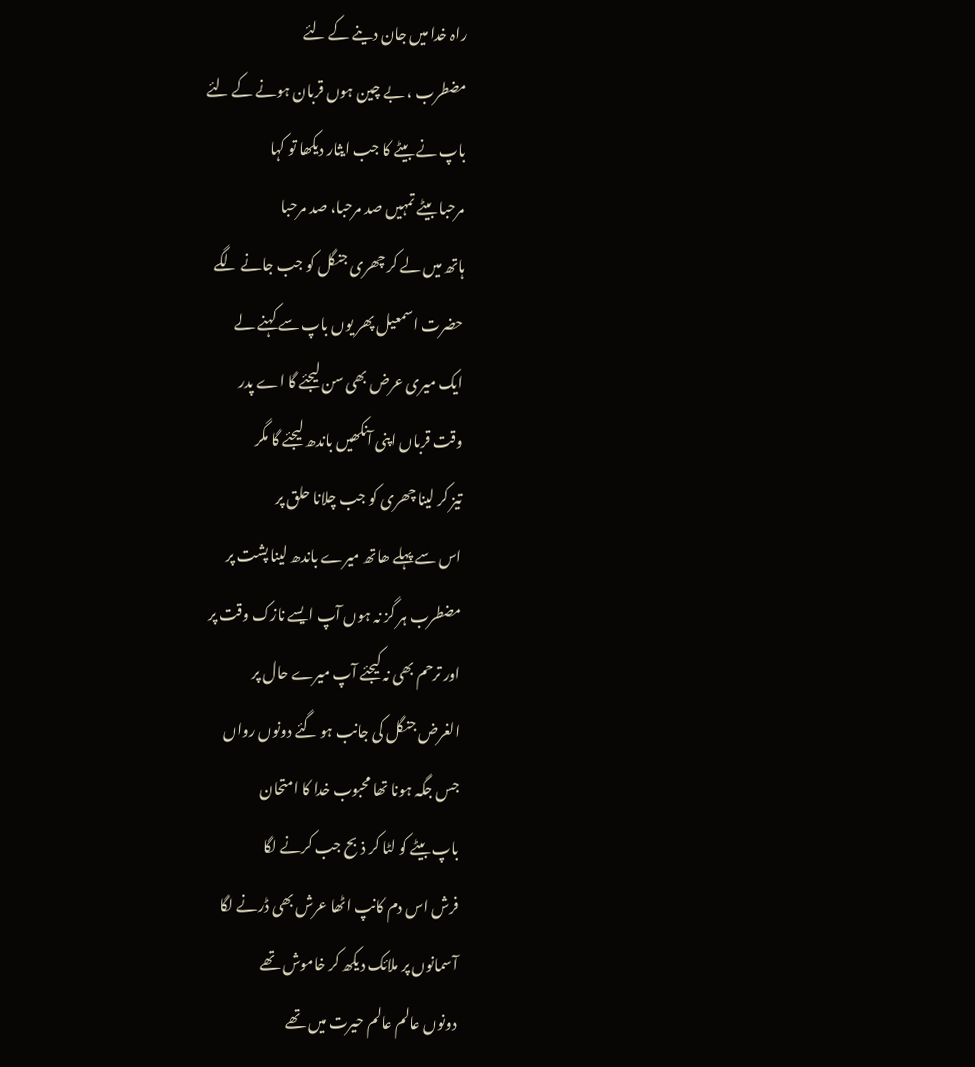راہ خدا میں جان دینے کے لئے
مضطرب ، بے چین ہوں قربان ہونے کے لئے
باپ نے بیٹے کا جب ایثار دیکھا تو کہا
مرحبا بیٹے تمہیں صد مرحبا، صد مرحبا
ہاتھ میں لے کر چھری جنگل کو جب جانے لگے
حضرت اسمعیل پھر یوں باپ سے کہنے لے
ایک میری عرض بھی سن لیجئے گا اے پدر
وقت قرباں اپنی آنکھیں باندھ لیجئے گا مگر
تیز کر لینا چھری کو جب چلانا حلق پر
اس سے پہلے ھاتھ میرے باندھ لینا پشت پر
مضطرب ہر گز نہ ہوں آپ ایسے نازک وقت پر
اور ترحم بھی نہ کیجئے آپ میرے حال پر
الغرض جنگل کی جانب ہو گئے دونوں رواں
جس جگہ ہونا تھا محبوب خدا کا امتحان
باپ بیٹے کو لٹا کر ذبح جب کرنے لگا
فرش اس دم کانپ اٹھا عرش بھی ڈرنے لگا
آسمانوں پر ملائک دیکھ کر خاموش تھے
دونوں عالم عالم حیرت میں تھے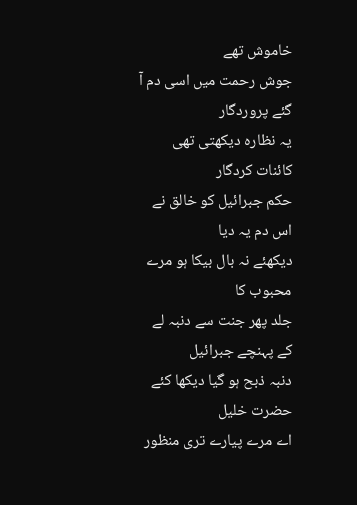خاموش تھے
جوش رحمت میں اسی دم آ گئے پروردگار
یہ نظارہ دیکھتی تھی کائنات کردگار
حکم جبرائیل کو خالق نے اس دم یہ دیا
دیکھئے نہ بال بیکا ہو مرے محبوب کا
جلد پھر جنت سے دنبہ لے کے پہنچے جبرائیل
دنبہ ذبح ہو گیا دیکھا کئے حضرت خلیل
اے مرے پیارے تری منظور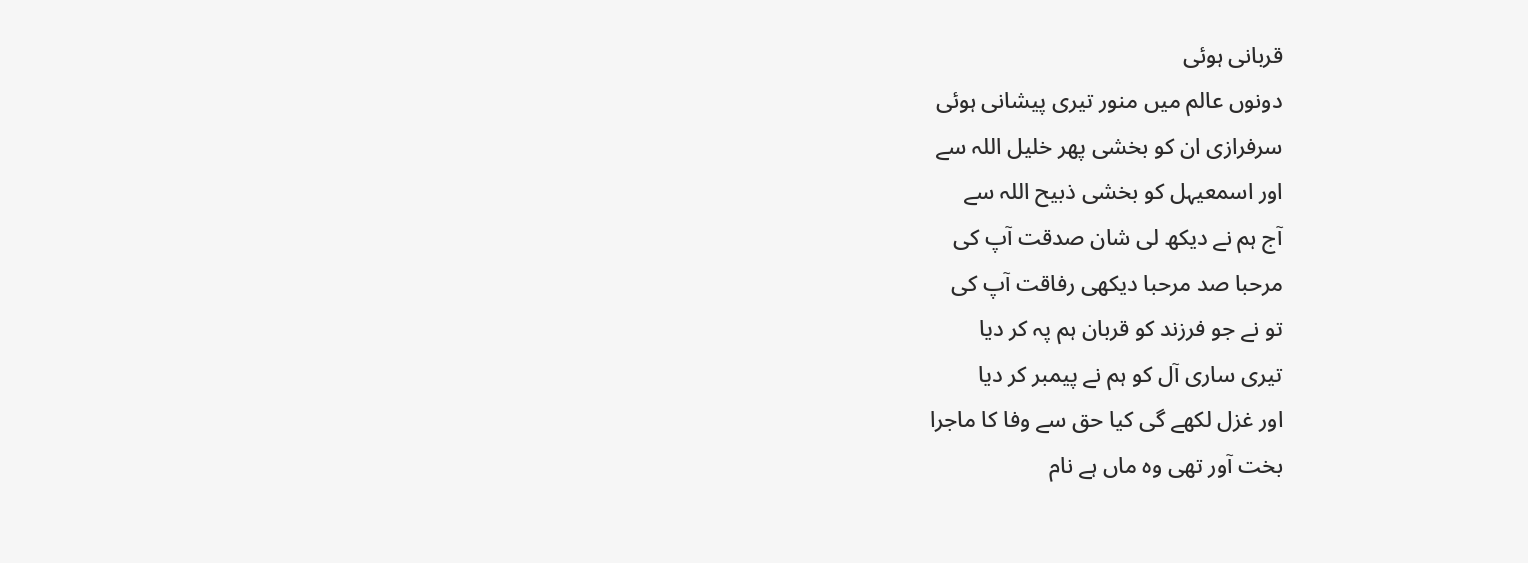قربانی ہوئی
دونوں عالم میں منور تیری پیشانی ہوئی
سرفرازی ان کو بخشی پھر خلیل اللہ سے
اور اسمعیہل کو بخشی ذبیح اللہ سے
آج ہم نے دیکھ لی شان صدقت آپ کی
مرحبا صد مرحبا دیکھی رفاقت آپ کی
تو نے جو فرزند کو قربان ہم پہ کر دیا
تیری ساری آل کو ہم نے پیمبر کر دیا
اور غزل لکھے گی کیا حق سے وفا کا ماجرا
بخت آور تھی وہ ماں ہے نام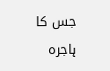جس کا ہاجرہ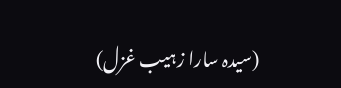(سیدہ سارا زہیب غزل)